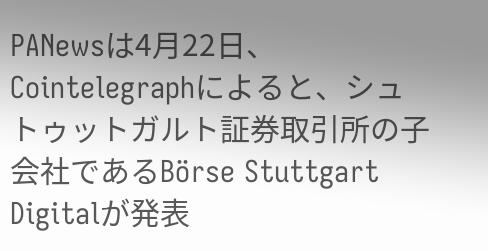PANewsは4月22日、Cointelegraphによると、シュトゥットガルト証券取引所の子会社であるBörse Stuttgart Digitalが発表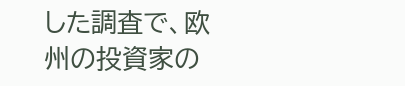した調査で、欧州の投資家の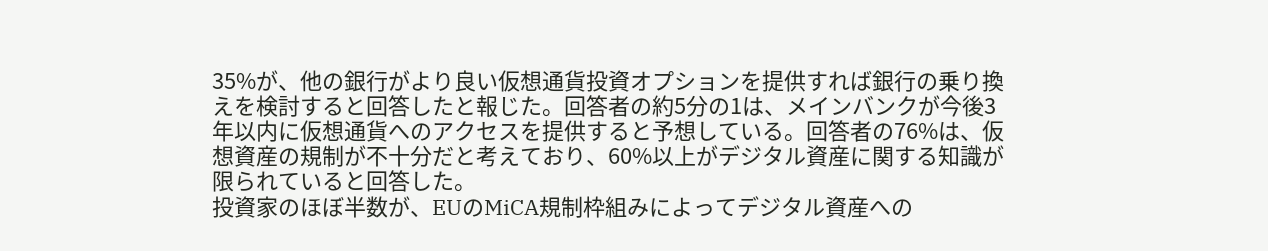35%が、他の銀行がより良い仮想通貨投資オプションを提供すれば銀行の乗り換えを検討すると回答したと報じた。回答者の約5分の1は、メインバンクが今後3年以内に仮想通貨へのアクセスを提供すると予想している。回答者の76%は、仮想資産の規制が不十分だと考えており、60%以上がデジタル資産に関する知識が限られていると回答した。
投資家のほぼ半数が、EUのMiCA規制枠組みによってデジタル資産への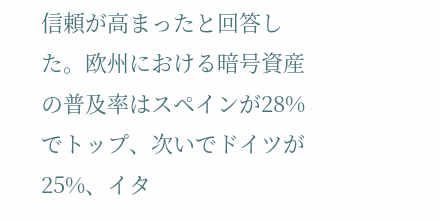信頼が高まったと回答した。欧州における暗号資産の普及率はスペインが28%でトップ、次いでドイツが25%、イタ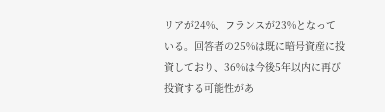リアが24%、フランスが23%となっている。回答者の25%は既に暗号資産に投資しており、36%は今後5年以内に再び投資する可能性があ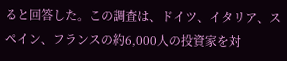ると回答した。この調査は、ドイツ、イタリア、スペイン、フランスの約6,000人の投資家を対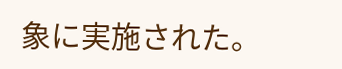象に実施された。